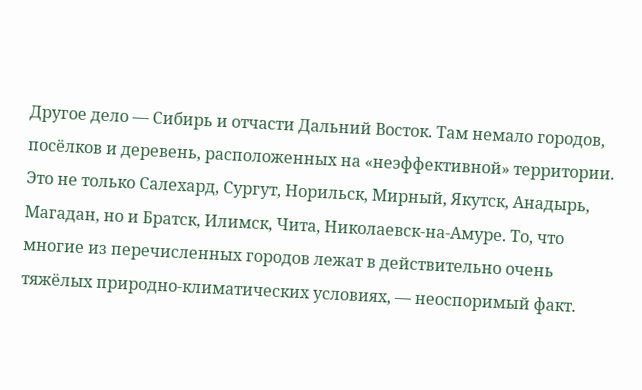Другое дело — Сибирь и отчасти Дальний Восток. Там немало городов, посёлков и деревень, расположенных на «неэффективной» территории. Это не только Салехард, Сургут, Норильск, Мирный, Якутск, Анадырь, Магадан, но и Братск, Илимск, Чита, Николаевск-на-Амуре. То, что многие из перечисленных городов лежат в действительно очень тяжёлых природно-климатических условиях, — неоспоримый факт.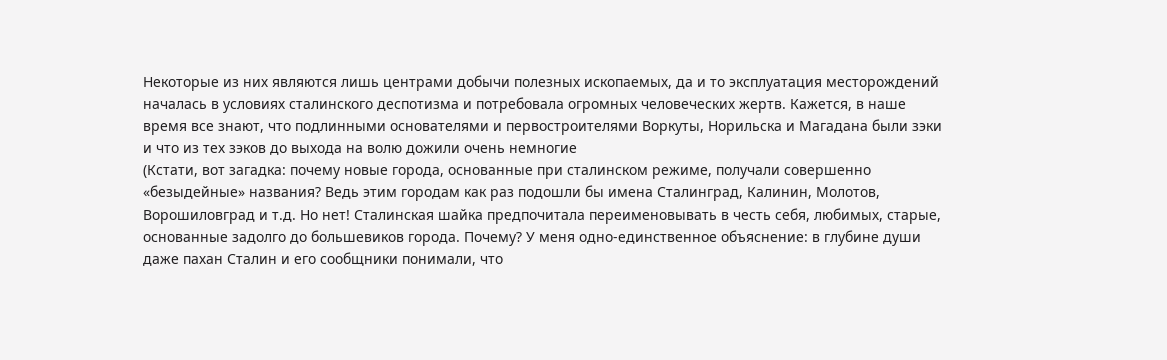Некоторые из них являются лишь центрами добычи полезных ископаемых, да и то эксплуатация месторождений началась в условиях сталинского деспотизма и потребовала огромных человеческих жертв. Кажется, в наше время все знают, что подлинными основателями и первостроителями Воркуты, Норильска и Магадана были зэки и что из тех зэков до выхода на волю дожили очень немногие
(Кстати, вот загадка: почему новые города, основанные при сталинском режиме, получали совершенно «безыдейные» названия? Ведь этим городам как раз подошли бы имена Сталинград, Калинин, Молотов, Ворошиловград и т.д. Но нет! Сталинская шайка предпочитала переименовывать в честь себя, любимых, старые, основанные задолго до большевиков города. Почему? У меня одно-единственное объяснение: в глубине души даже пахан Сталин и его сообщники понимали, что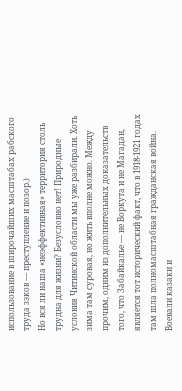использование в широчайших масштабах рабского труда зэков — преступление и позор.)
Но вся ли наша «неэффективная» территория столь трудна для жизни? Безусловно нет! Природные условия Читинской области мы уже разбирали. Хоть зима там суровая, но жить вполне можно. Между прочим, одним из дополнительных доказательств того, что Забайкалье — не Воркута и не Магадан, является тот исторический факт, что в 1918-1921 годах там шла полномасштабная гражданская война. Воевали казаки и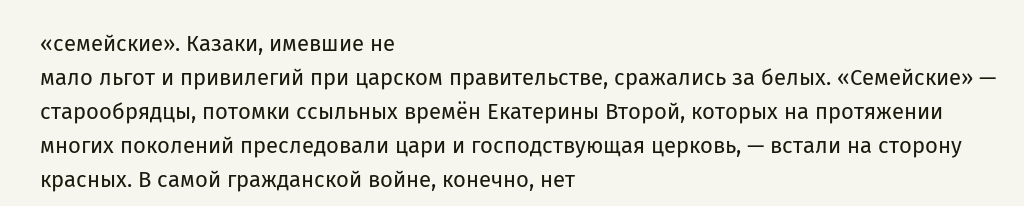«семейские». Казаки, имевшие не
мало льгот и привилегий при царском правительстве, сражались за белых. «Семейские» — старообрядцы, потомки ссыльных времён Екатерины Второй, которых на протяжении многих поколений преследовали цари и господствующая церковь, — встали на сторону красных. В самой гражданской войне, конечно, нет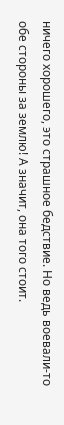ничего хорошего, это страшное бедствие. Но ведь воевали-то обе стороны за землю! А значит, она того стоит.